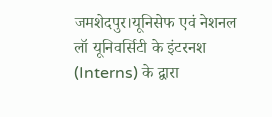जमशेदपुर।यूनिसेफ एवं नेशनल लॉ यूनिवर्सिटी के इंटरनश (Interns) के द्वारा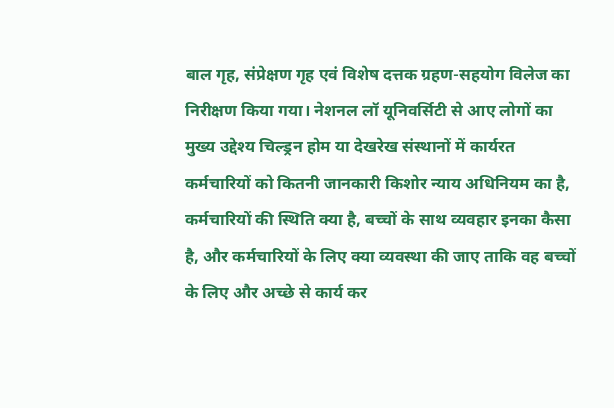बाल गृह, संप्रेक्षण गृह एवं विशेष दत्तक ग्रहण-सहयोग विलेज का निरीक्षण किया गया। नेशनल लॉ यूनिवर्सिटी से आए लोगों का मुख्य उद्देश्य चिल्ड्रन होम या देखरेख संस्थानों में कार्यरत कर्मचारियों को कितनी जानकारी किशोर न्याय अधिनियम का है, कर्मचारियों की स्थिति क्या है, बच्चों के साथ व्यवहार इनका कैसा है, और कर्मचारियों के लिए क्या व्यवस्था की जाए ताकि वह बच्चों के लिए और अच्छे से कार्य कर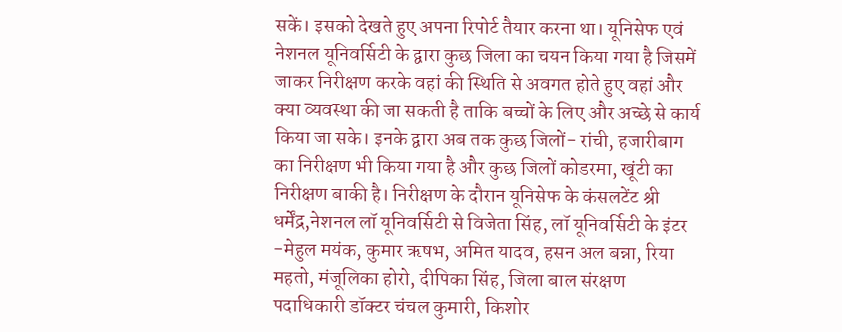सकें। इसको देखते हुए अपना रिपोर्ट तैयार करना था। यूनिसेफ एवं नेशनल यूनिवर्सिटी के द्वारा कुछ जिला का चयन किया गया है जिसमें जाकर निरीक्षण करके वहां की स्थिति से अवगत होते हुए वहां और क्या व्यवस्था की जा सकती है ताकि बच्चों के लिए और अच्छे से कार्य किया जा सके। इनके द्वारा अब तक कुछ जिलों- रांची, हजारीबाग का निरीक्षण भी किया गया है और कुछ जिलों कोडरमा, खूंटी का निरीक्षण बाकी है। निरीक्षण के दौरान यूनिसेफ के कंसलटेंट श्री धर्मेंद्र,नेशनल लॉ यूनिवर्सिटी से विजेता सिंह, लॉ यूनिवर्सिटी के इंटर -मेहुल मयंक, कुमार ऋषभ, अमित यादव, हसन अल बन्ना, रिया महतो, मंजूलिका होरो, दीपिका सिंह, जिला बाल संरक्षण पदाधिकारी डॉक्टर चंचल कुमारी, किशोर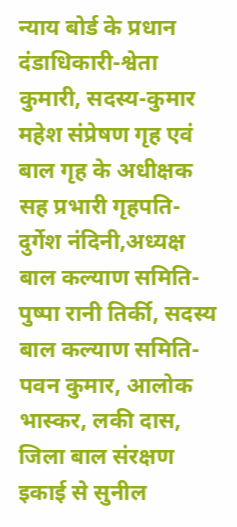न्याय बोर्ड के प्रधान दंडाधिकारी-श्वेता कुमारी, सदस्य-कुमार महेश संप्रेषण गृह एवं बाल गृह के अधीक्षक सह प्रभारी गृहपति- दुर्गेश नंदिनी,अध्यक्ष बाल कल्याण समिति-पुष्पा रानी तिर्की, सदस्य बाल कल्याण समिति-पवन कुमार, आलोक भास्कर, लकी दास, जिला बाल संरक्षण इकाई से सुनील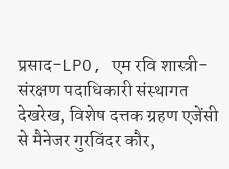प्रसाद-LPO, एम रवि शास्त्री-संरक्षण पदाधिकारी संस्थागत देखरेख, विशेष दत्तक ग्रहण एजेंसी से मैनेजर गुरविंदर कौर,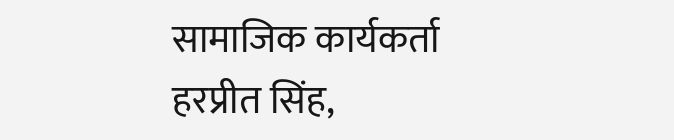सामाजिक कार्यकर्ता हरप्रीत सिंह,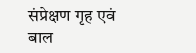संप्रेक्षण गृह एवं बाल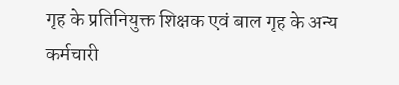गृह के प्रतिनियुक्त शिक्षक एवं बाल गृह के अन्य कर्मचारी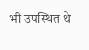भी उपस्थित थे